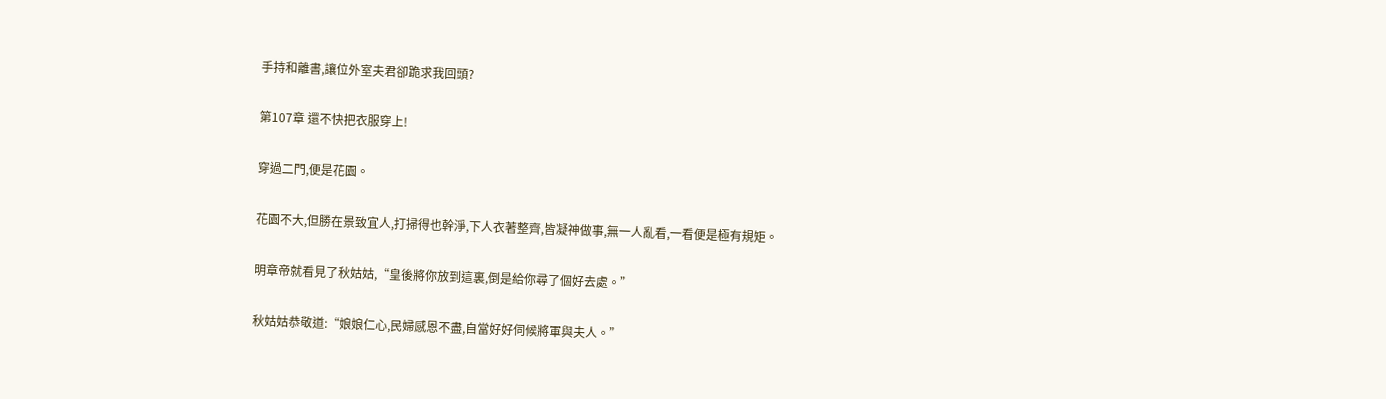手持和離書,讓位外室夫君卻跪求我回頭?

第107章 還不快把衣服穿上!

穿過二門,便是花園。

花園不大,但勝在景致宜人,打掃得也幹淨,下人衣著整齊,皆凝神做事,無一人亂看,一看便是極有規矩。

明章帝就看見了秋姑姑,“皇後將你放到這裏,倒是給你尋了個好去處。”

秋姑姑恭敬道:“娘娘仁心,民婦感恩不盡,自當好好伺候將軍與夫人。”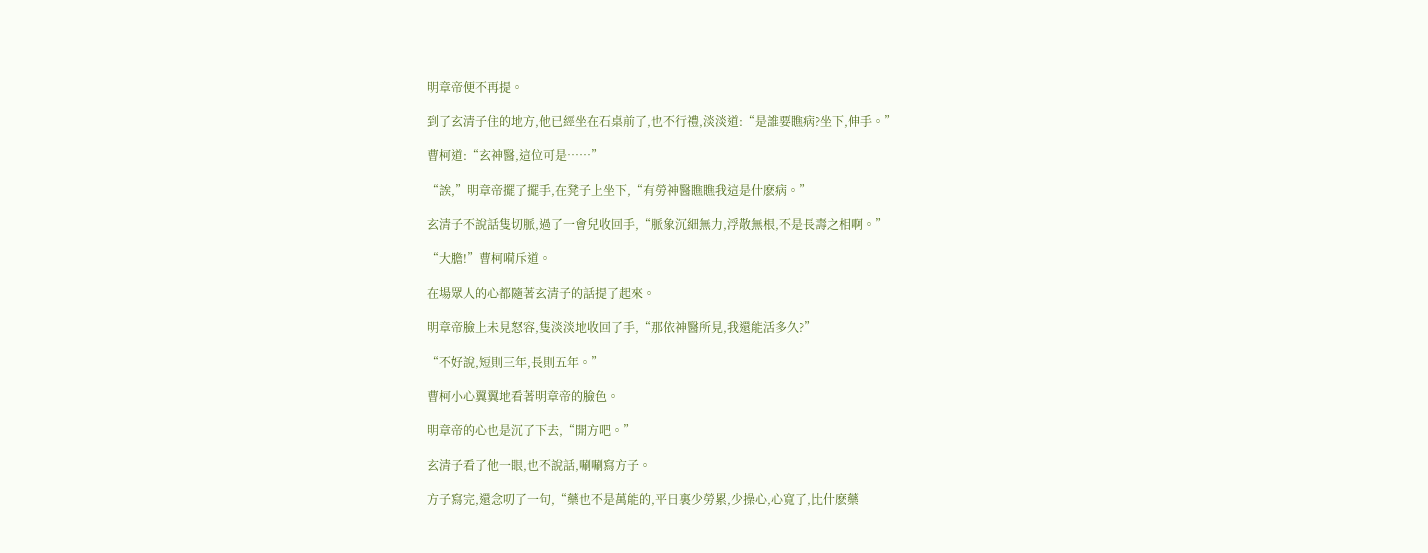明章帝便不再提。

到了玄清子住的地方,他已經坐在石桌前了,也不行禮,淡淡道:“是誰要瞧病?坐下,伸手。”

曹柯道:“玄神醫,這位可是……”

“誒,”明章帝擺了擺手,在凳子上坐下,“有勞神醫瞧瞧我這是什麽病。”

玄清子不說話隻切脈,過了一會兒收回手,“脈象沉細無力,浮散無根,不是長壽之相啊。”

“大膽!”曹柯嗬斥道。

在場眾人的心都隨著玄清子的話提了起來。

明章帝臉上未見怒容,隻淡淡地收回了手,“那依神醫所見,我還能活多久?”

“不好說,短則三年,長則五年。”

曹柯小心翼翼地看著明章帝的臉色。

明章帝的心也是沉了下去,“開方吧。”

玄清子看了他一眼,也不說話,唰唰寫方子。

方子寫完,還念叨了一句,“藥也不是萬能的,平日裏少勞累,少操心,心寬了,比什麽藥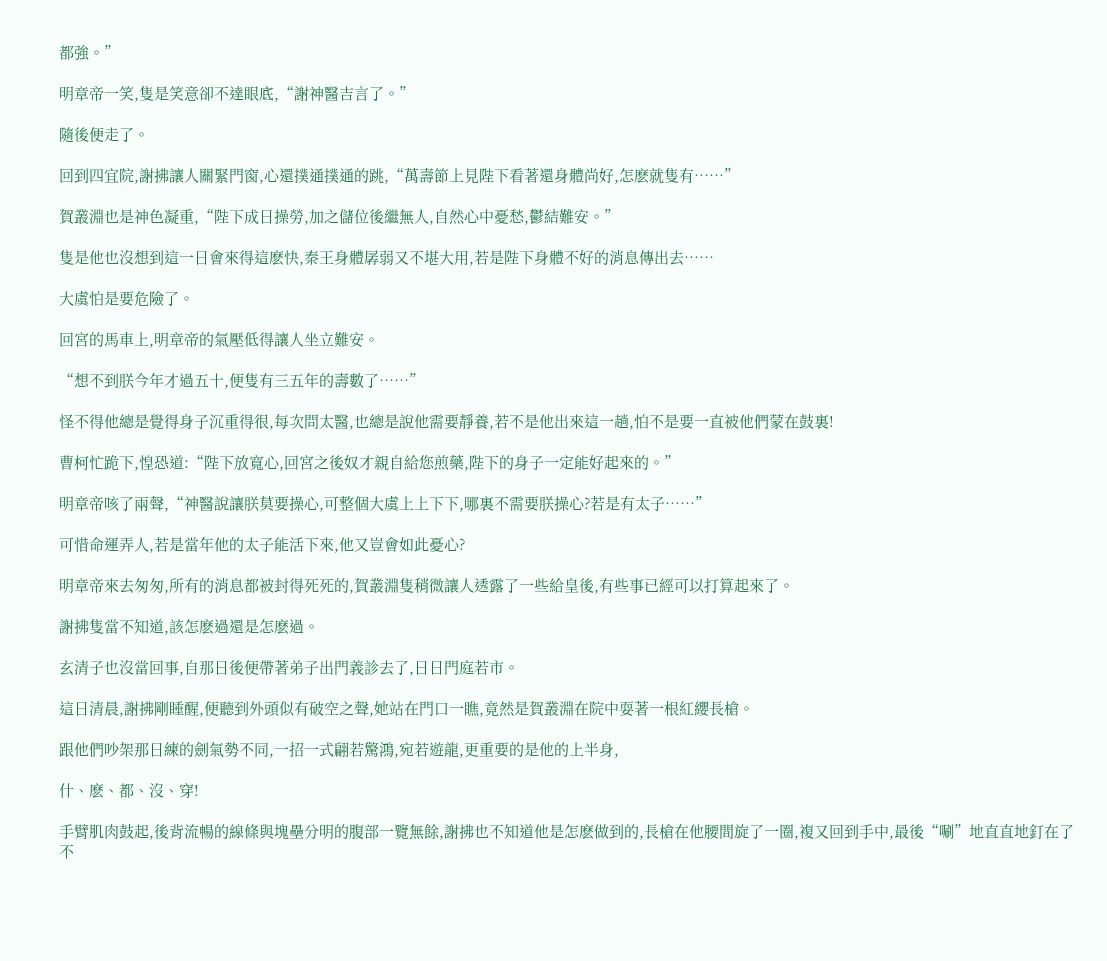都強。”

明章帝一笑,隻是笑意卻不達眼底,“謝神醫吉言了。”

隨後便走了。

回到四宜院,謝拂讓人關緊門窗,心還撲通撲通的跳,“萬壽節上見陛下看著還身體尚好,怎麽就隻有……”

賀叢淵也是神色凝重,“陛下成日操勞,加之儲位後繼無人,自然心中憂愁,鬱結難安。”

隻是他也沒想到這一日會來得這麽快,秦王身體孱弱又不堪大用,若是陛下身體不好的消息傳出去……

大虞怕是要危險了。

回宮的馬車上,明章帝的氣壓低得讓人坐立難安。

“想不到朕今年才過五十,便隻有三五年的壽數了……”

怪不得他總是覺得身子沉重得很,每次問太醫,也總是說他需要靜養,若不是他出來這一趟,怕不是要一直被他們蒙在鼓裏!

曹柯忙跪下,惶恐道:“陛下放寬心,回宮之後奴才親自給您煎藥,陛下的身子一定能好起來的。”

明章帝咳了兩聲,“神醫說讓朕莫要操心,可整個大虞上上下下,哪裏不需要朕操心?若是有太子……”

可惜命運弄人,若是當年他的太子能活下來,他又豈會如此憂心?

明章帝來去匆匆,所有的消息都被封得死死的,賀叢淵隻稍微讓人透露了一些給皇後,有些事已經可以打算起來了。

謝拂隻當不知道,該怎麽過還是怎麽過。

玄清子也沒當回事,自那日後便帶著弟子出門義診去了,日日門庭若市。

這日清晨,謝拂剛睡醒,便聽到外頭似有破空之聲,她站在門口一瞧,竟然是賀叢淵在院中耍著一根紅纓長槍。

跟他們吵架那日練的劍氣勢不同,一招一式翩若驚鴻,宛若遊龍,更重要的是他的上半身,

什、麽、都、沒、穿!

手臂肌肉鼓起,後背流暢的線條與塊壘分明的腹部一覽無餘,謝拂也不知道他是怎麽做到的,長槍在他腰間旋了一圈,複又回到手中,最後“唰”地直直地釘在了不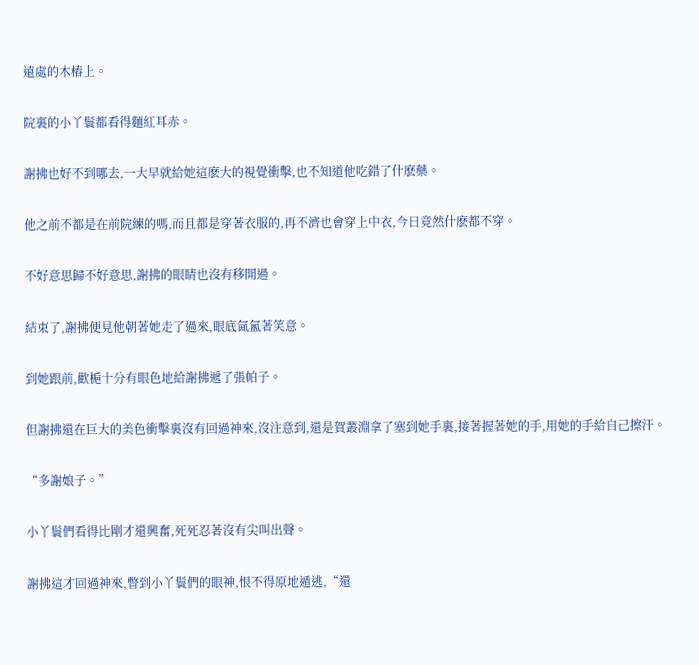遠處的木樁上。

院裏的小丫鬟都看得麵紅耳赤。

謝拂也好不到哪去,一大早就給她這麽大的視覺衝擊,也不知道他吃錯了什麽藥。

他之前不都是在前院練的嗎,而且都是穿著衣服的,再不濟也會穿上中衣,今日竟然什麽都不穿。

不好意思歸不好意思,謝拂的眼睛也沒有移開過。

結束了,謝拂便見他朝著她走了過來,眼底氤氳著笑意。

到她跟前,歡梔十分有眼色地給謝拂遞了張帕子。

但謝拂還在巨大的美色衝擊裏沒有回過神來,沒注意到,還是賀叢淵拿了塞到她手裏,接著握著她的手,用她的手給自己擦汗。

“多謝娘子。”

小丫鬟們看得比剛才還興奮,死死忍著沒有尖叫出聲。

謝拂這才回過神來,瞥到小丫鬟們的眼神,恨不得原地遁逃,“還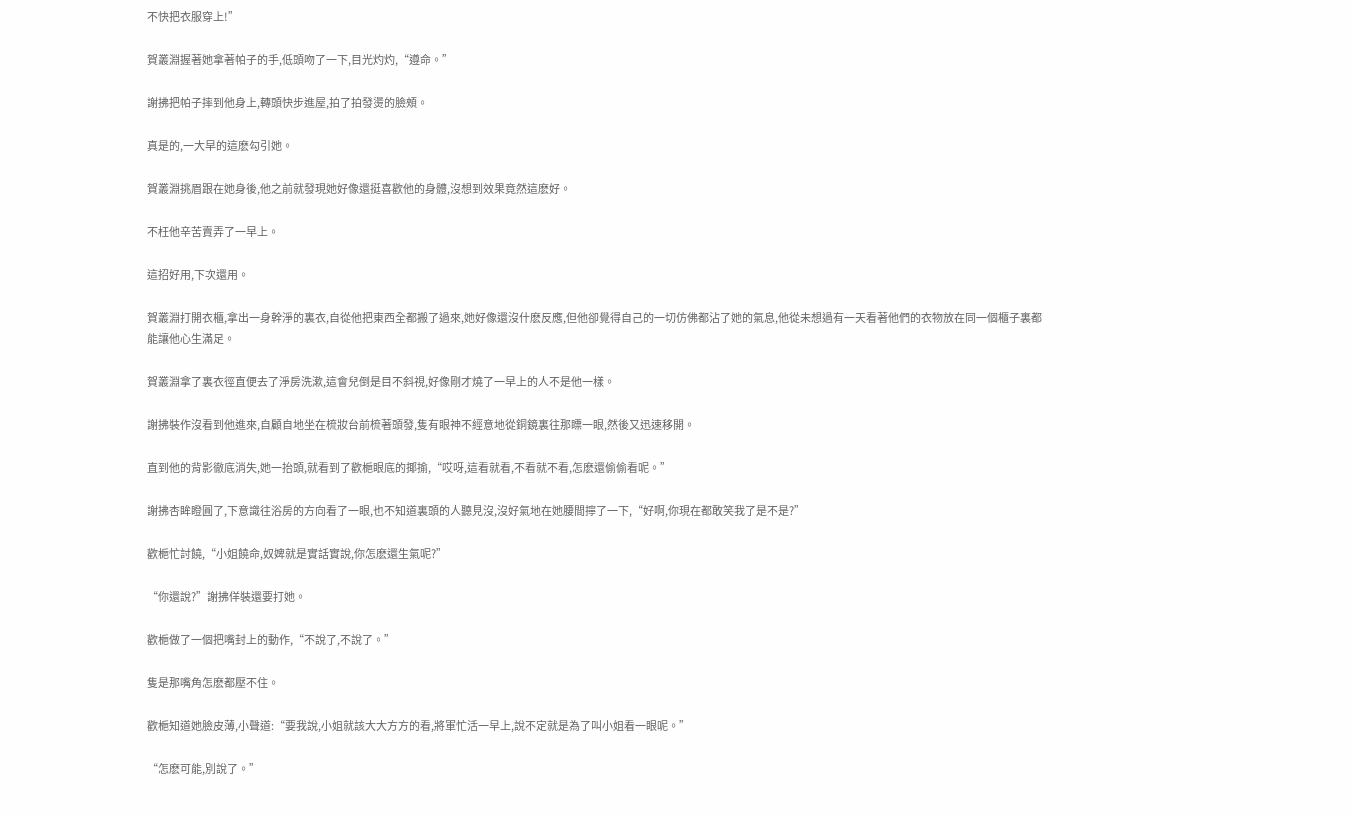不快把衣服穿上!”

賀叢淵握著她拿著帕子的手,低頭吻了一下,目光灼灼,“遵命。”

謝拂把帕子摔到他身上,轉頭快步進屋,拍了拍發燙的臉頰。

真是的,一大早的這麽勾引她。

賀叢淵挑眉跟在她身後,他之前就發現她好像還挺喜歡他的身體,沒想到效果竟然這麽好。

不枉他辛苦賣弄了一早上。

這招好用,下次還用。

賀叢淵打開衣櫃,拿出一身幹淨的裏衣,自從他把東西全都搬了過來,她好像還沒什麽反應,但他卻覺得自己的一切仿佛都沾了她的氣息,他從未想過有一天看著他們的衣物放在同一個櫃子裏都能讓他心生滿足。

賀叢淵拿了裏衣徑直便去了淨房洗漱,這會兒倒是目不斜視,好像剛才燒了一早上的人不是他一樣。

謝拂裝作沒看到他進來,自顧自地坐在梳妝台前梳著頭發,隻有眼神不經意地從銅鏡裏往那瞟一眼,然後又迅速移開。

直到他的背影徹底消失,她一抬頭,就看到了歡梔眼底的揶揄,“哎呀,這看就看,不看就不看,怎麽還偷偷看呢。”

謝拂杏眸瞪圓了,下意識往浴房的方向看了一眼,也不知道裏頭的人聽見沒,沒好氣地在她腰間擰了一下,“好啊,你現在都敢笑我了是不是?”

歡梔忙討饒,“小姐饒命,奴婢就是實話實說,你怎麽還生氣呢?”

“你還說?”謝拂佯裝還要打她。

歡梔做了一個把嘴封上的動作,“不說了,不說了。”

隻是那嘴角怎麽都壓不住。

歡梔知道她臉皮薄,小聲道:“要我說,小姐就該大大方方的看,將軍忙活一早上,說不定就是為了叫小姐看一眼呢。”

“怎麽可能,別說了。”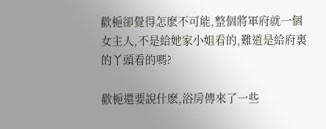歡梔卻覺得怎麽不可能,整個將軍府就一個女主人,不是給她家小姐看的,難道是給府裏的丫頭看的嗎?

歡梔還要說什麽,浴房傳來了一些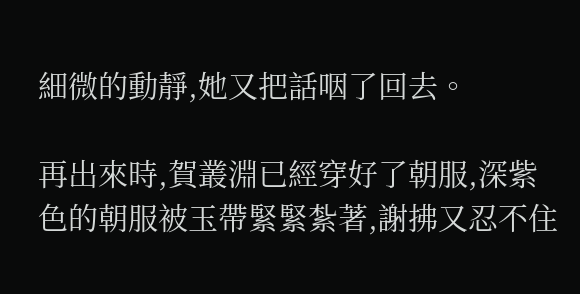細微的動靜,她又把話咽了回去。

再出來時,賀叢淵已經穿好了朝服,深紫色的朝服被玉帶緊緊紮著,謝拂又忍不住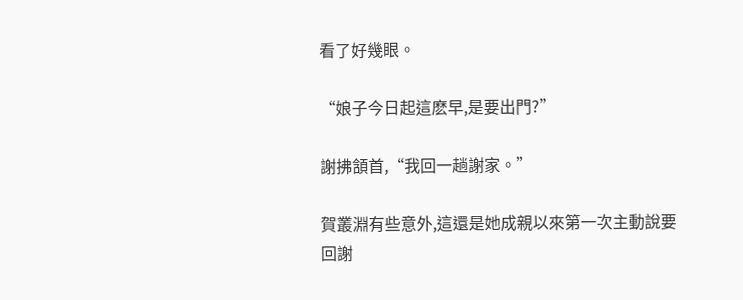看了好幾眼。

“娘子今日起這麽早,是要出門?”

謝拂頷首,“我回一趟謝家。”

賀叢淵有些意外,這還是她成親以來第一次主動說要回謝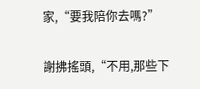家,“要我陪你去嗎?”

謝拂搖頭,“不用,那些下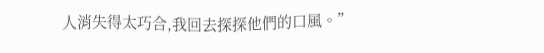人消失得太巧合,我回去探探他們的口風。”